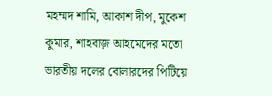মহম্মদ শামি, আকাশ দীপ, মুকেশ কুমার, শাহবাজ় আহমেদের মতো ভারতীয় দলের বোলারদের পিটিয়ে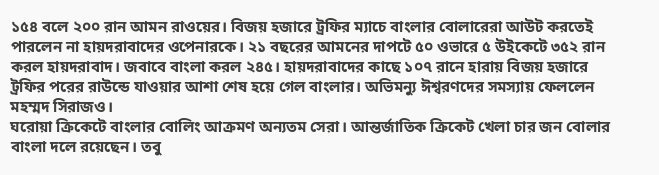১৫৪ বলে ২০০ রান আমন রাওয়ের। বিজয় হজারে ট্রফির ম্যাচে বাংলার বোলারেরা আউট করতেই পারলেন না হায়দরাবাদের ওপেনারকে। ২১ বছরের আমনের দাপটে ৫০ ওভারে ৫ উইকেটে ৩৫২ রান করল হায়দরাবাদ। জবাবে বাংলা করল ২৪৫। হায়দরাবাদের কাছে ১০৭ রানে হারায় বিজয় হজারে ট্রফির পরের রাউন্ডে যাওয়ার আশা শেষ হয়ে গেল বাংলার। অভিমন্যু ঈশ্বরণদের সমস্যায় ফেললেন মহম্মদ সিরাজও।
ঘরোয়া ক্রিকেটে বাংলার বোলিং আক্রমণ অন্যতম সেরা। আন্তর্জাতিক ক্রিকেট খেলা চার জন বোলার বাংলা দলে রয়েছেন। তবু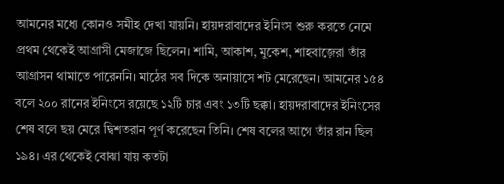আমনের মধ্যে কোনও সমীহ দেখা যায়নি। হায়দরাবাদের ইনিংস শুরু করতে নেমে প্রথম থেকেই আগ্রাসী মেজাজে ছিলেন। শামি, আকাশ, মুকেশ, শাহবাজ়েরা তাঁর আগ্রাসন থামাতে পারেননি। মাঠের সব দিকে অনায়াসে শট মেরেছেন। আমনের ১৫৪ বলে ২০০ রানের ইনিংসে রয়েছে ১২টি চার এবং ১৩টি ছক্কা। হায়দরাবাদের ইনিংসের শেষ বলে ছয় মেরে দ্বিশতরান পূর্ণ করেছেন তিনি। শেষ বলের আগে তাঁর রান ছিল ১৯৪। এর থেকেই বোঝা যায় কতটা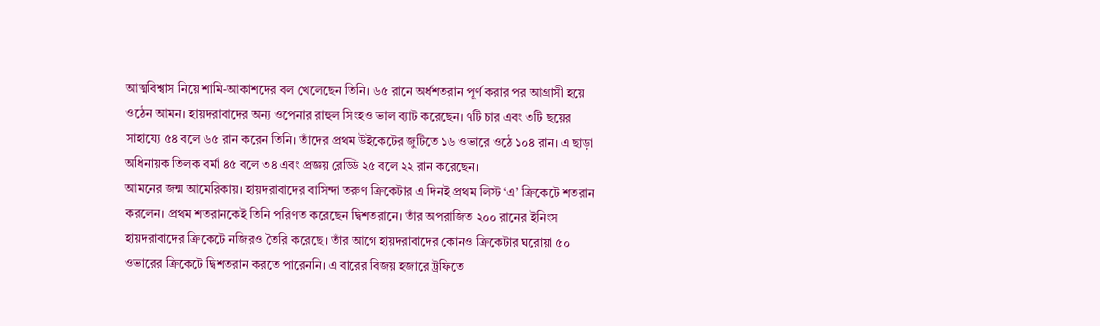আত্মবিশ্বাস নিয়ে শামি-আকাশদের বল খেলেছেন তিনি। ৬৫ রানে অর্ধশতরান পূর্ণ করার পর আগ্রাসী হয়ে ওঠেন আমন। হায়দরাবাদের অন্য ওপেনার রাহুল সিংহও ভাল ব্যাট করেছেন। ৭টি চার এবং ৩টি ছয়ের সাহায্যে ৫৪ বলে ৬৫ রান করেন তিনি। তাঁদের প্রথম উইকেটের জুটিতে ১৬ ওভারে ওঠে ১০৪ রান। এ ছাড়া অধিনায়ক তিলক বর্মা ৪৫ বলে ৩৪ এবং প্রজ্ঞয় রেড্ডি ২৫ বলে ২২ রান করেছেন।
আমনের জন্ম আমেরিকায়। হায়দরাবাদের বাসিন্দা তরুণ ক্রিকেটার এ দিনই প্রথম লিস্ট ‘এ’ ক্রিকেটে শতরান করলেন। প্রথম শতরানকেই তিনি পরিণত করেছেন দ্বিশতরানে। তাঁর অপরাজিত ২০০ রানের ইনিংস হায়দরাবাদের ক্রিকেটে নজিরও তৈরি করেছে। তাঁর আগে হায়দরাবাদের কোনও ক্রিকেটার ঘরোয়া ৫০ ওভারের ক্রিকেটে দ্বিশতরান করতে পারেননি। এ বারের বিজয় হজারে ট্রফিতে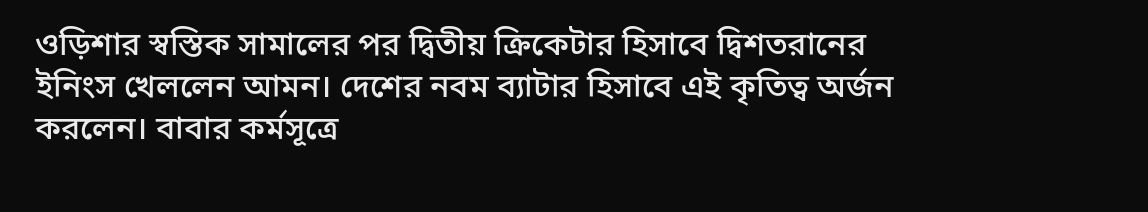ওড়িশার স্বস্তিক সামালের পর দ্বিতীয় ক্রিকেটার হিসাবে দ্বিশতরানের ইনিংস খেললেন আমন। দেশের নবম ব্যাটার হিসাবে এই কৃতিত্ব অর্জন করলেন। বাবার কর্মসূত্রে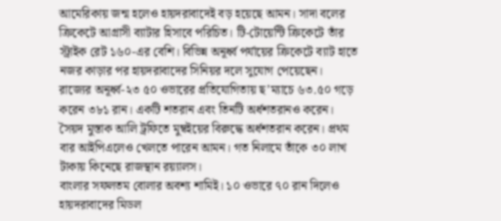আমেরিকায় জন্ম হলেও হায়দরাবাদেই বড় হয়েছে আমন। সাদা বলের ক্রিকেটে আগ্রাসী ব্যাটার হিসাবে পরিচিত। টি-টোয়েন্টি ক্রিকেটে তাঁর স্ট্রাইক রেট ১৬০-এর বেশি। বিভিন্ন অনূর্ধ্ব পর্যায়ের ক্রিকেটে ব্যাট হাতে নজর কাড়ার পর হায়দরাবাদের সিনিয়র দলে সুযোগ পেয়েছেন। রাজ্যের অনূর্ধ্ব-২৩ ৫০ ওভারের প্রতিযোগিতায় ছ’ম্যাচে ৬৩.৫০ গড়ে করেন ৩৮১ রান। একটি শতরান এবং তিনটি অর্ধশতরানও করেন। সৈয়দ মুস্তাক আলি ট্রফিতে মুম্বইয়ের বিরুদ্ধে অর্ধশতরান করেন। প্রথম বার আইপিএলেও খেলতে পারেন আমন। গত নিলামে তাঁকে ৩০ লাখ টাকায় কিনেছে রাজস্থান রয়্যালস।
বাংলার সফলতম বোলার অবশ্য শামিই। ১০ ওভারে ৭০ রান দিলেও হায়দরাবাদের মিডল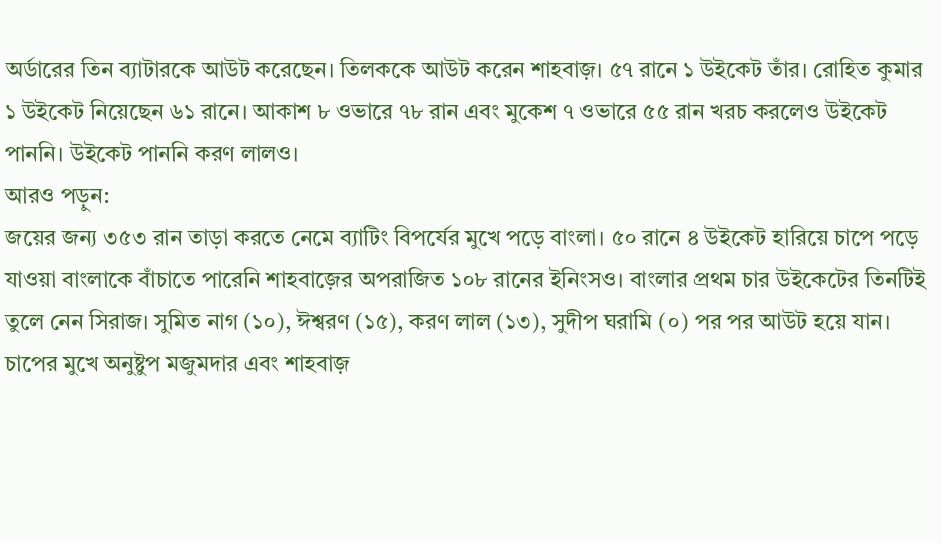অর্ডারের তিন ব্যাটারকে আউট করেছেন। তিলককে আউট করেন শাহবাজ়। ৫৭ রানে ১ উইকেট তাঁর। রোহিত কুমার ১ উইকেট নিয়েছেন ৬১ রানে। আকাশ ৮ ওভারে ৭৮ রান এবং মুকেশ ৭ ওভারে ৫৫ রান খরচ করলেও উইকেট পাননি। উইকেট পাননি করণ লালও।
আরও পড়ুন:
জয়ের জন্য ৩৫৩ রান তাড়া করতে নেমে ব্যাটিং বিপর্যের মুখে পড়ে বাংলা। ৫০ রানে ৪ উইকেট হারিয়ে চাপে পড়ে যাওয়া বাংলাকে বাঁচাতে পারেনি শাহবাজ়ের অপরাজিত ১০৮ রানের ইনিংসও। বাংলার প্রথম চার উইকেটের তিনটিই তুলে নেন সিরাজ। সুমিত নাগ (১০), ঈশ্বরণ (১৫), করণ লাল (১৩), সুদীপ ঘরামি (০) পর পর আউট হয়ে যান। চাপের মুখে অনুষ্টুপ মজুমদার এবং শাহবাজ়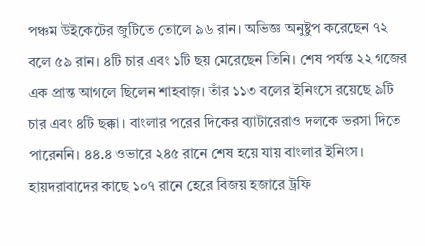পঞ্চম উইকেটের জুটিতে তোলে ৯৬ রান। অভিজ্ঞ অনুষ্টুপ করেছেন ৭২ বলে ৫৯ রান। ৪টি চার এবং ১টি ছয় মেরেছেন তিনি। শেষ পর্যন্ত ২২ গজের এক প্রান্ত আগলে ছিলেন শাহবাজ়। তাঁর ১১৩ বলের ইনিংসে রয়েছে ৯টি চার এবং ৪টি ছক্কা। বাংলার পরের দিকের ব্যাটারেরাও দলকে ভরসা দিতে পারেননি। ৪৪.৪ ওভারে ২৪৫ রানে শেষ হয়ে যায় বাংলার ইনিংস। হায়দরাবাদের কাছে ১০৭ রানে হেরে বিজয় হজারে ট্রফি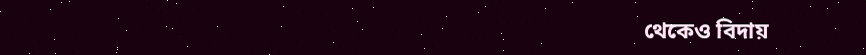থেকেও বিদায়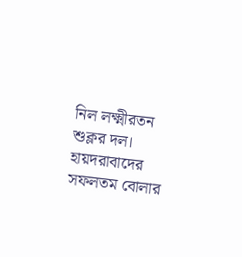নিল লক্ষ্মীরতন শুক্লর দল। হায়দরাবাদের সফলতম বোলার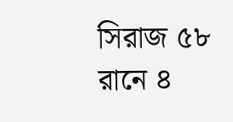সিরাজ ৫৮ রানে ৪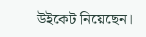উইকেট নিয়েছেন।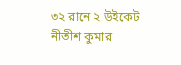৩২ রানে ২ উইকেট নীতীশ কুমার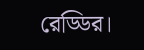রেড্ডির।